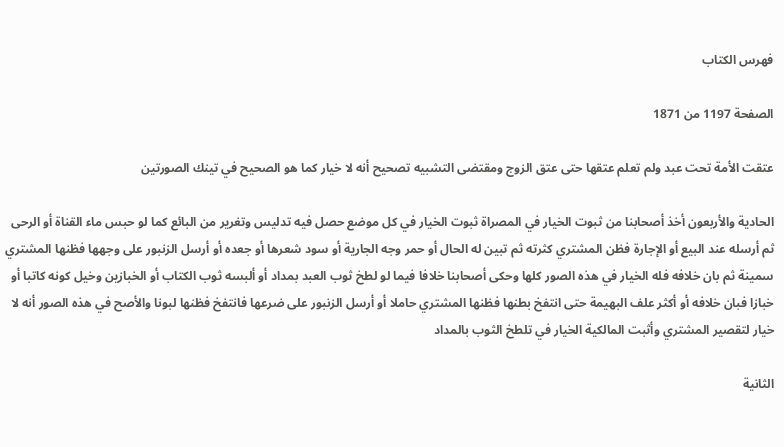فهرس الكتاب

الصفحة 1197 من 1871

عتقت الأمة تحت عبد ولم تعلم عتقها حتى عتق الزوج ومقتضى التشبيه تصحيح أنه لا خيار كما هو الصحيح في تينك الصورتين

الحادية والأربعون أخذ أصحابنا من ثبوت الخيار في المصراة ثبوت الخيار في كل موضع حصل فيه تدليس وتغرير من البائع كما لو حبس ماء القناة أو الرحى ثم أرسله عند البيع أو الإجارة فظن المشتري كثرته ثم تبين له الحال أو حمر وجه الجارية أو سود شعرها أو جعده أو أرسل الزنبور على وجهها فظنها المشتري سمينة ثم بان خلافه فله الخيار في هذه الصور كلها وحكى أصحابنا خلافا فيما لو لطخ ثوب العبد بمداد أو ألبسه ثوب الكتاب أو الخبازين وخيل كونه كاتبا أو خبازا فبان خلافه أو أكثر علف البهيمة حتى انتفخ بطنها فظنها المشتري حاملا أو أرسل الزنبور على ضرعها فانتفخ فظنها لبونا والأصح في هذه الصور أنه لا خيار لتقصير المشتري وأثبت المالكية الخيار في تلطخ الثوب بالمداد

الثانية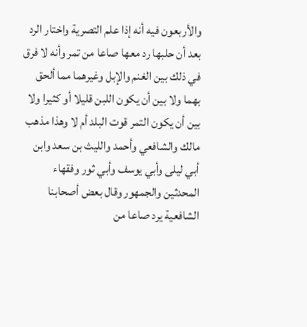والأربعون فيه أنه إذا علم التصرية واختار الرد بعد أن حلبها رد معها صاعا من تمر وأنه لا فرق في ذلك بين الغنم والإبل وغيرهما مما ألحق بهما ولا بين أن يكون اللبن قليلا أو كثيرا ولا بين أن يكون التمر قوت البلد أم لا وهذا مذهب مالك والشافعي وأحمد والليث بن سعد وابن أبي ليلى وأبي يوسف وأبي ثور وفقهاء المحدثين والجمهور وقال بعض أصحابنا الشافعية يرد صاعا من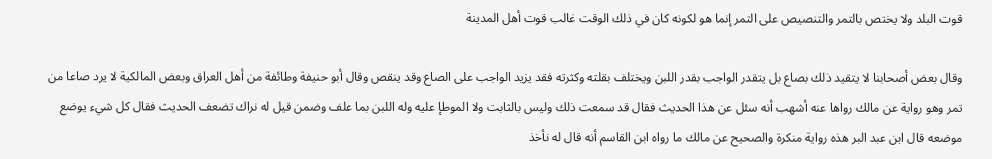قوت البلد ولا يختص بالتمر والتنصيص على التمر إنما هو لكونه كان في ذلك الوقت غالب قوت أهل المدينة

وقال بعض أصحابنا لا يتقيد ذلك بصاع بل يتقدر الواجب بقدر اللبن ويختلف بقلته وكثرته فقد يزيد الواجب على الصاع وقد ينقص وقال أبو حنيفة وطائفة من أهل العراق وبعض المالكية لا يرد صاعا من تمر وهو رواية عن مالك رواها عنه أشهب أنه سئل عن هذا الحديث فقال قد سمعت ذلك وليس بالثابت ولا الموطإ عليه وله اللبن بما علف وضمن قيل له نراك تضعف الحديث فقال كل شيء يوضع موضعه قال ابن عبد البر هذه رواية منكرة والصحيح عن مالك ما رواه ابن القاسم أنه قال له نأخذ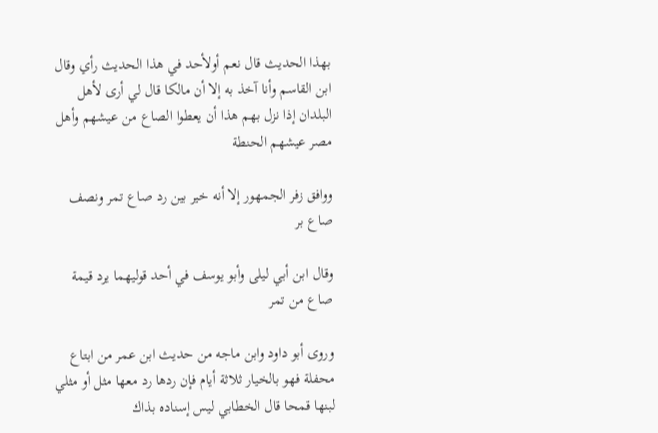بهذا الحديث قال نعم أولأحد في هذا الحديث رأي وقال ابن القاسم وأنا آخذ به إلا أن مالكا قال لي أرى لأهل البلدان إذا نزل بهم هذا أن يعطوا الصاع من عيشهم وأهل مصر عيشهم الحنطة

ووافق زفر الجمهور إلا أنه خير بين رد صاع تمر ونصف صاع بر

وقال ابن أبي ليلى وأبو يوسف في أحد قوليهما يرد قيمة صاع من تمر

وروى أبو داود وابن ماجه من حديث ابن عمر من ابتاع محفلة فهو بالخيار ثلاثة أيام فإن ردها رد معها مثل أو مثلي لبنها قمحا قال الخطابي ليس إسناده بذاك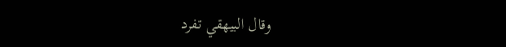وقال البيهقي تفرد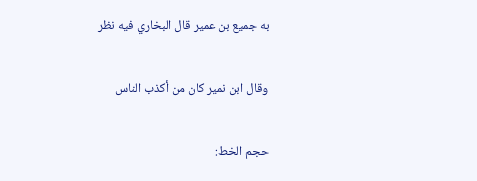به جميع بن عمير قال البخاري فيه نظر

وقال ابن نمير كان من أكذب الناس

حجم الخط: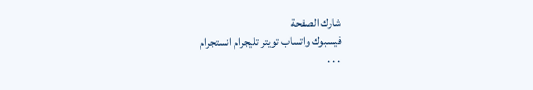شارك الصفحة
فيسبوك واتساب تويتر تليجرام انستجرام
. . .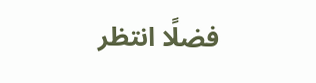فضلًا انتظر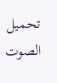تحميل الصوت